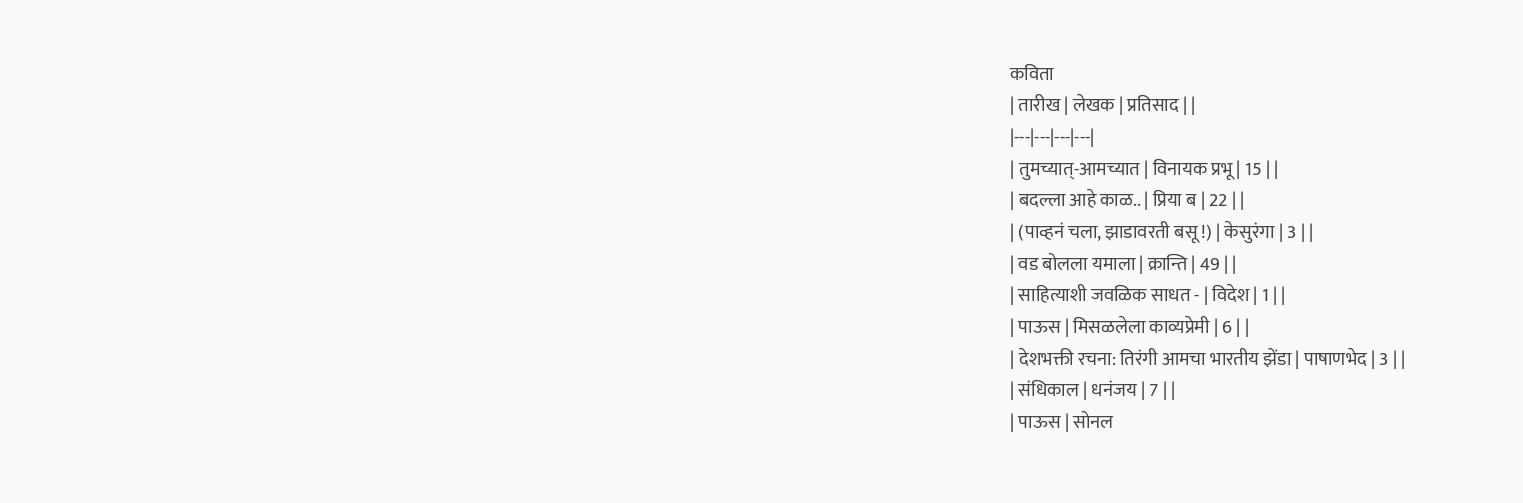कविता
| तारीख | लेखक | प्रतिसाद | |
|---|---|---|---|
| तुमच्यात्-आमच्यात | विनायक प्रभू | 15 | |
| बदल्ला आहे काळ.. | प्रिया ब | 22 | |
| (पाव्हनं चला, झाडावरती बसू !) | केसुरंगा | 3 | |
| वड बोलला यमाला | क्रान्ति | 49 | |
| साहित्याशी जवळिक साधत - | विदेश | 1 | |
| पाऊस | मिसळलेला काव्यप्रेमी | 6 | |
| देशभक्ती रचना: तिरंगी आमचा भारतीय झेंडा | पाषाणभेद | 3 | |
| संधिकाल | धनंजय | 7 | |
| पाऊस | सोनल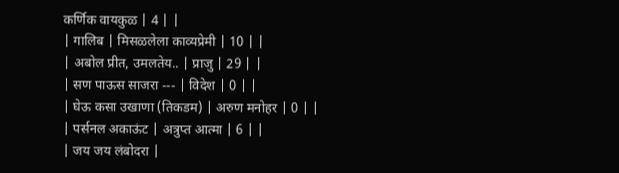कर्णिक वायकुळ | 4 | |
| गालिब | मिसळलेला काव्यप्रेमी | 10 | |
| अबोल प्रीत, उमलतेय.. | प्राजु | 29 | |
| सण पाऊस साजरा --- | विदेश | 0 | |
| घेऊ कसा उखाणा (तिकडम) | अरुण मनोहर | 0 | |
| पर्सनल अकाऊंट | अत्रुप्त आत्मा | 6 | |
| जय जय लंबोदरा |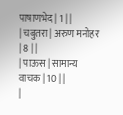पाषाणभेद | 1 | |
| चबुतरा | अरुण मनोहर | 8 | |
| पाऊस | सामान्य वाचक | 10 | |
|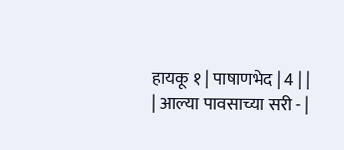हायकू १ | पाषाणभेद | 4 | |
| आल्या पावसाच्या सरी - |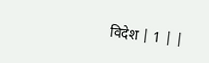विदेश | 1 | |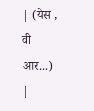| (येस , वी आर...) |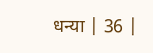धन्या | 36 |